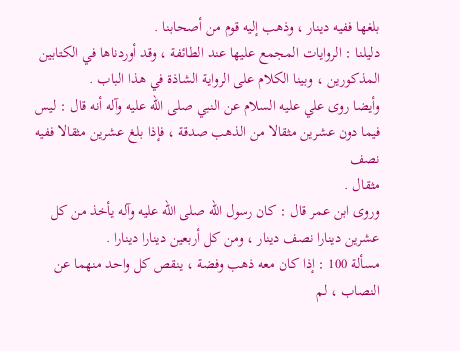بلغها ففيه دينار ، وذهب إليه قوم من أصحابنا .
دليلنا : الروايات المجمع عليها عند الطائفة ، وقد أوردناها في الكتابين
المذكورين ، وبينا الكلام على الرواية الشاذة في هذا الباب .
وأيضا روى علي عليه السلام عن النبي صلى الله عليه وآله أنه قال : ليس
فيما دون عشرين مثقالا من الذهب صدقة ، فإذا بلغ عشرين مثقالا ففيه نصف
مثقال .
وروى ابن عمر قال : كان رسول الله صلى الله عليه وآله يأخذ من كل
عشرين دينارا نصف دينار ، ومن كل أربعين دينارا دينارا .
مسألة 100 : إذا كان معه ذهب وفضة ، ينقص كل واحد منهما عن
النصاب ، لم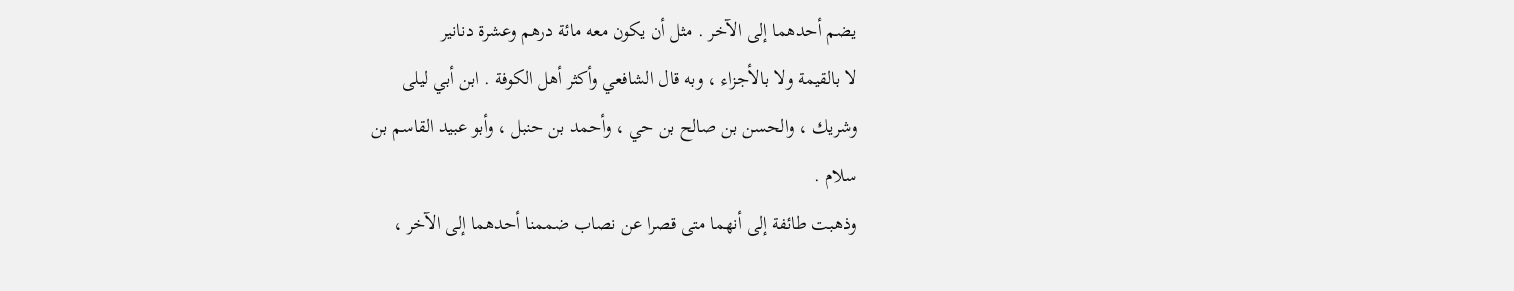يضم أحدهما إلى الآخر . مثل أن يكون معه مائة درهم وعشرة دنانير
لا بالقيمة ولا بالأجزاء ، وبه قال الشافعي وأكثر أهل الكوفة . ابن أبي ليلى
وشريك ، والحسن بن صالح بن حي ، وأحمد بن حنبل ، وأبو عبيد القاسم بن
سلام .
وذهبت طائفة إلى أنهما متى قصرا عن نصاب ضممنا أحدهما إلى الآخر ،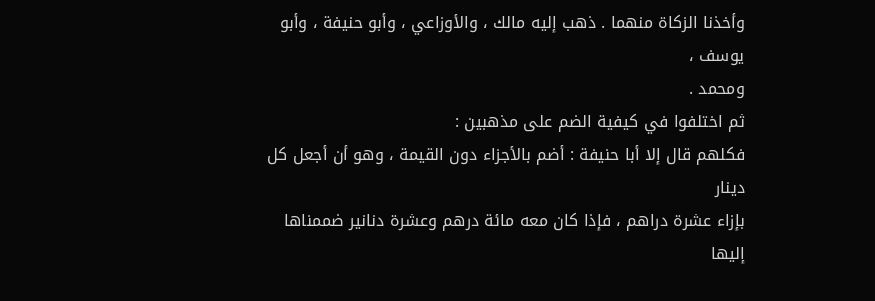وأخذنا الزكاة منهما . ذهب إليه مالك ، والأوزاعي ، وأبو حنيفة ، وأبو يوسف ،
ومحمد .
ثم اختلفوا في كيفية الضم على مذهبين :
فكلهم قال إلا أبا حنيفة : أضم بالأجزاء دون القيمة ، وهو أن أجعل كل دينار
بإزاء عشرة دراهم ، فإذا كان معه مائة درهم وعشرة دنانير ضممناها إليها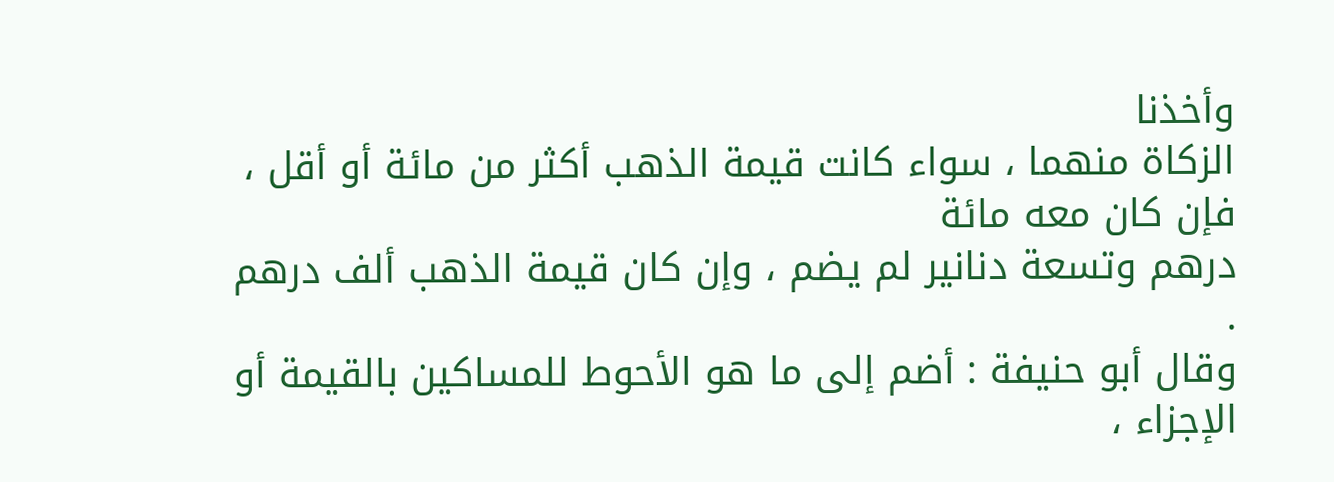وأخذنا
الزكاة منهما ، سواء كانت قيمة الذهب أكثر من مائة أو أقل ، فإن كان معه مائة
درهم وتسعة دنانير لم يضم ، وإن كان قيمة الذهب ألف درهم .
وقال أبو حنيفة : أضم إلى ما هو الأحوط للمساكين بالقيمة أو الإجزاء ،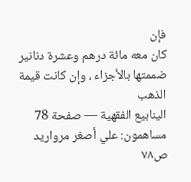فإن
كان معه مائة درهم وعشرة دنانير ضممتها بالأجزاء ، وإن كانت قيمة الذهب
الينابيع الفقهية — صفحة 78
مساهمون: علي أصغر مرواريد
ص٧٨